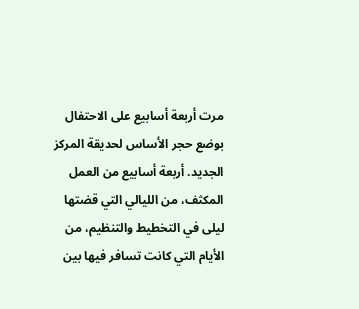مرت أربعة أسابيع على الاحتفال بوضع حجر الأساس لحديقة المركز الجديد. أربعة أسابيع من العمل المكثف، من الليالي التي قضتها ليلى في التخطيط والتنظيم، من الأيام التي كانت تسافر فيها بين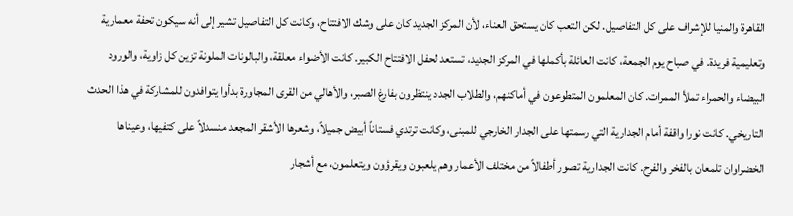القاهرة والمنيا للإشراف على كل التفاصيل. لكن التعب كان يستحق العناء، لأن المركز الجديد كان على وشك الافتتاح، وكانت كل التفاصيل تشير إلى أنه سيكون تحفة معمارية وتعليمية فريدة. في صباح يوم الجمعة، كانت العائلة بأكملها في المركز الجديد، تستعد لحفل الافتتاح الكبير. كانت الأضواء معلقة، والبالونات الملونة تزين كل زاوية، والورود البيضاء والحمراء تملأ الممرات. كان المعلمون المتطوعون في أماكنهم، والطلاب الجدد ينتظرون بفارغ الصبر، والأهالي من القرى المجاورة بدأوا يتوافدون للمشاركة في هذا الحدث التاريخي. كانت نورا واقفة أمام الجدارية التي رسمتها على الجدار الخارجي للمبنى، وكانت ترتدي فستاناً أبيض جميلاً، وشعرها الأشقر المجعد منسدلاً على كتفيها، وعيناها الخضراوان تلمعان بالفخر والفرح. كانت الجدارية تصور أطفالاً من مختلف الأعمار وهم يلعبون ويقرؤون ويتعلمون، مع أشجار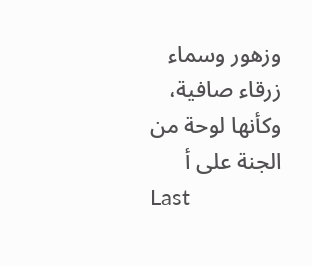وزهور وسماء زرقاء صافية، وكأنها لوحة من الجنة على أ
Last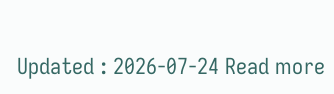Updated : 2026-07-24 Read more